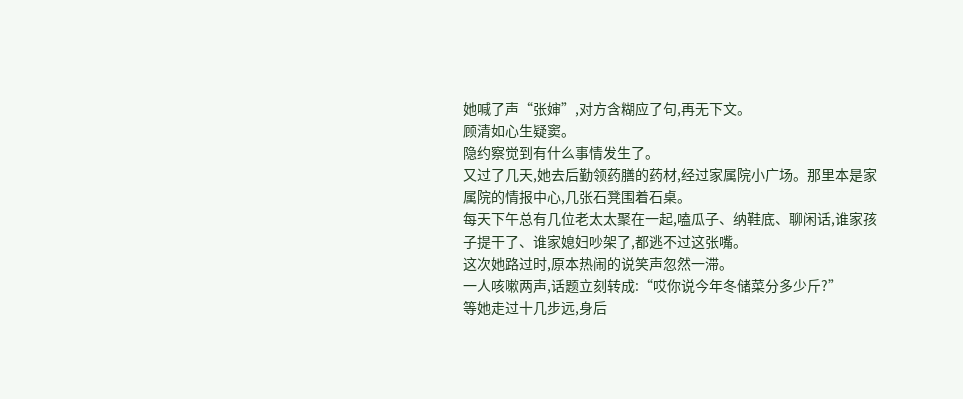她喊了声“张婶”,对方含糊应了句,再无下文。
顾清如心生疑窦。
隐约察觉到有什么事情发生了。
又过了几天,她去后勤领药膳的药材,经过家属院小广场。那里本是家属院的情报中心,几张石凳围着石桌。
每天下午总有几位老太太聚在一起,嗑瓜子、纳鞋底、聊闲话,谁家孩子提干了、谁家媳妇吵架了,都逃不过这张嘴。
这次她路过时,原本热闹的说笑声忽然一滞。
一人咳嗽两声,话题立刻转成:“哎你说今年冬储菜分多少斤?”
等她走过十几步远,身后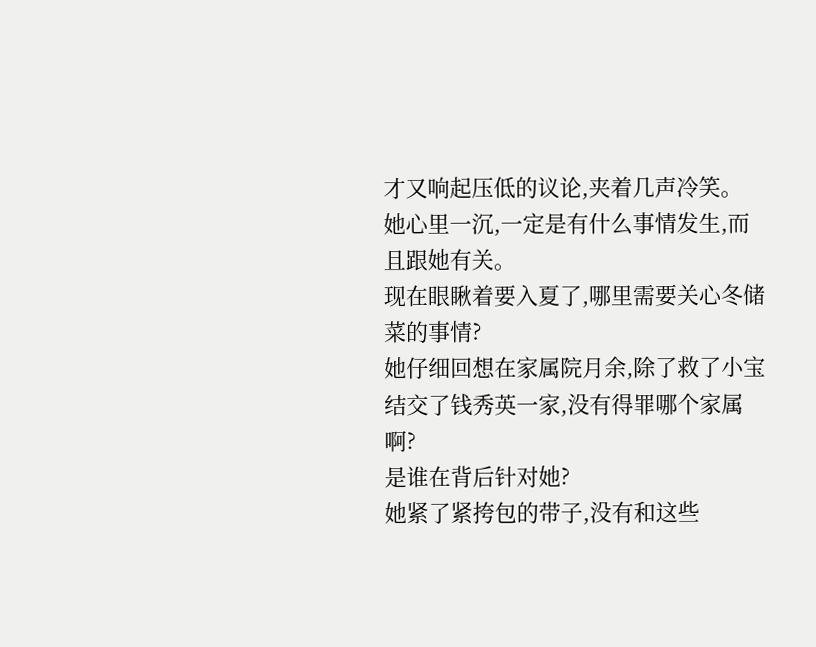才又响起压低的议论,夹着几声冷笑。
她心里一沉,一定是有什么事情发生,而且跟她有关。
现在眼瞅着要入夏了,哪里需要关心冬储菜的事情?
她仔细回想在家属院月余,除了救了小宝结交了钱秀英一家,没有得罪哪个家属啊?
是谁在背后针对她?
她紧了紧挎包的带子,没有和这些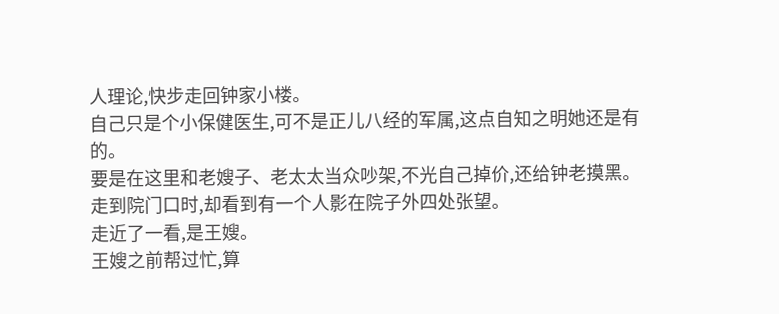人理论,快步走回钟家小楼。
自己只是个小保健医生,可不是正儿八经的军属,这点自知之明她还是有的。
要是在这里和老嫂子、老太太当众吵架,不光自己掉价,还给钟老摸黑。
走到院门口时,却看到有一个人影在院子外四处张望。
走近了一看,是王嫂。
王嫂之前帮过忙,算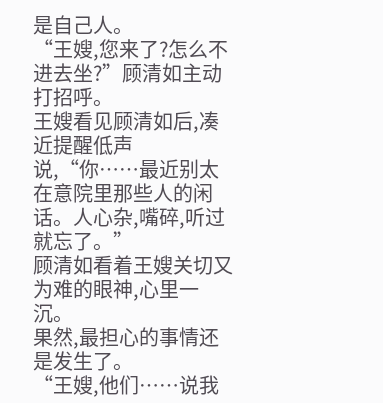是自己人。
“王嫂,您来了?怎么不进去坐?”顾清如主动打招呼。
王嫂看见顾清如后,凑近提醒低声说,“你……最近别太在意院里那些人的闲话。人心杂,嘴碎,听过就忘了。”
顾清如看着王嫂关切又为难的眼神,心里一沉。
果然,最担心的事情还是发生了。
“王嫂,他们……说我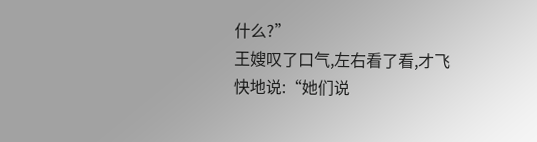什么?”
王嫂叹了口气,左右看了看,才飞快地说:“她们说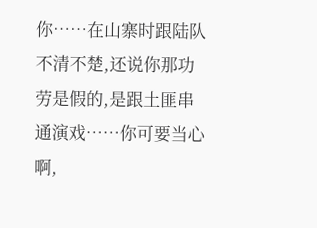你……在山寨时跟陆队不清不楚,还说你那功劳是假的,是跟土匪串通演戏……你可要当心啊,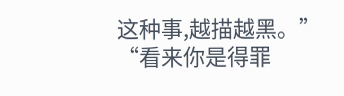这种事,越描越黑。”
“看来你是得罪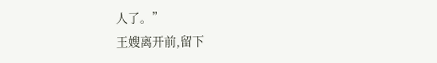人了。”
王嫂离开前,留下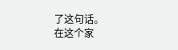了这句话。
在这个家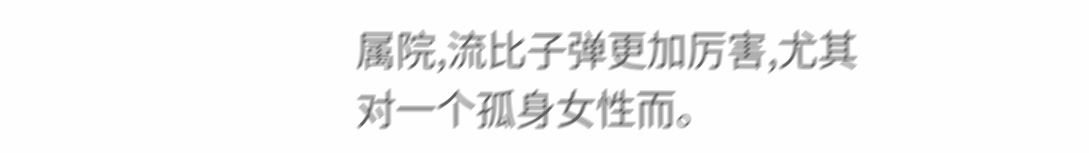属院,流比子弹更加厉害,尤其对一个孤身女性而。